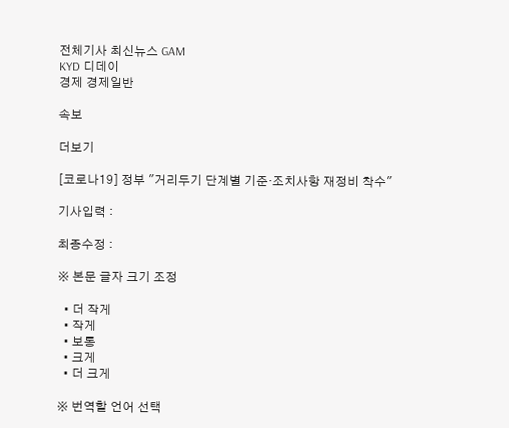전체기사 최신뉴스 GAM
KYD 디데이
경제 경제일반

속보

더보기

[코로나19] 정부 "거리두기 단계별 기준·조치사항 재정비 착수"

기사입력 :

최종수정 :

※ 본문 글자 크기 조정

  • 더 작게
  • 작게
  • 보통
  • 크게
  • 더 크게

※ 번역할 언어 선택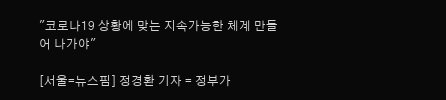"코로나19 상황에 맞는 지속가능한 체계 만들어 나가야"

[서울=뉴스핌] 정경환 기자 = 정부가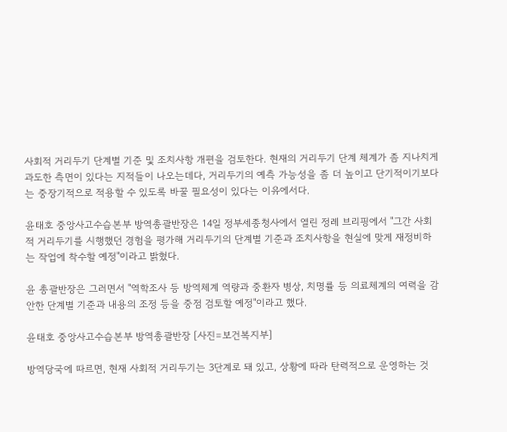사회적 거리두기 단계별 기준 및 조치사항 개편을 검토한다. 현재의 거리두기 단계 체계가 좀 지나치게 과도한 측면이 있다는 지적들이 나오는데다, 거리두기의 예측 가능성을 좀 더 높이고 단기적이기보다는 중장기적으로 적용할 수 있도록 바꿀 필요성이 있다는 이유에서다.

윤태호 중앙사고수습본부 방역총괄반장은 14일 정부세종청사에서 열린 정례 브리핑에서 "그간 사회적 거리두기를 시행했던 경험을 평가해 거리두기의 단계별 기준과 조치사항을 현실에 맞게 재정비하는 작업에 착수할 예정"이라고 밝혔다.

윤 총괄반장은 그러면서 "역학조사 등 방역체계 역량과 중환자 병상, 치명률 등 의료체계의 여력을 감안한 단계별 기준과 내용의 조정 등을 중점 검토할 예정"이라고 했다.

윤태호 중앙사고수습본부 방역총괄반장 [사진=보건복지부]

방역당국에 따르면, 현재 사회적 거리두기는 3단계로 돼 있고, 상황에 따라 탄력적으로 운영하는 것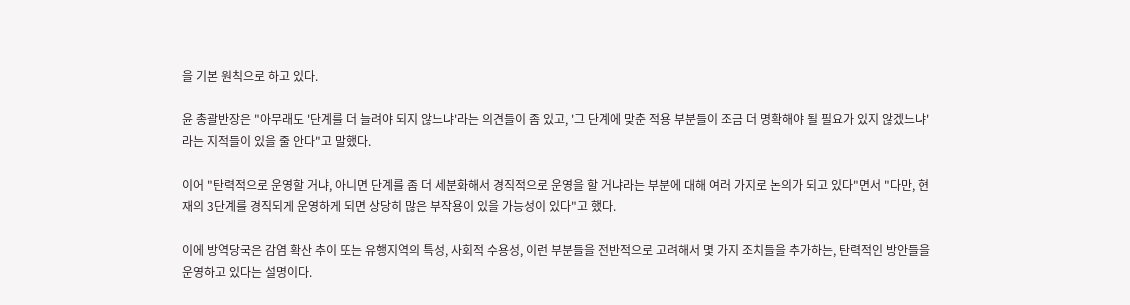을 기본 원칙으로 하고 있다.

윤 총괄반장은 "아무래도 '단계를 더 늘려야 되지 않느냐'라는 의견들이 좀 있고, '그 단계에 맞춘 적용 부분들이 조금 더 명확해야 될 필요가 있지 않겠느냐'라는 지적들이 있을 줄 안다"고 말했다.

이어 "탄력적으로 운영할 거냐, 아니면 단계를 좀 더 세분화해서 경직적으로 운영을 할 거냐라는 부분에 대해 여러 가지로 논의가 되고 있다"면서 "다만, 현재의 3단계를 경직되게 운영하게 되면 상당히 많은 부작용이 있을 가능성이 있다"고 했다.

이에 방역당국은 감염 확산 추이 또는 유행지역의 특성, 사회적 수용성, 이런 부분들을 전반적으로 고려해서 몇 가지 조치들을 추가하는, 탄력적인 방안들을 운영하고 있다는 설명이다.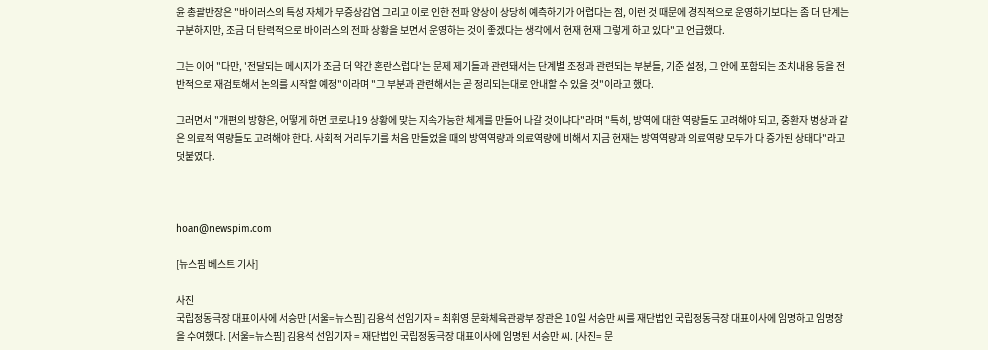윤 총괄반장은 "바이러스의 특성 자체가 무증상감염 그리고 이로 인한 전파 양상이 상당히 예측하기가 어렵다는 점, 이런 것 때문에 경직적으로 운영하기보다는 좀 더 단계는 구분하지만, 조금 더 탄력적으로 바이러스의 전파 상황을 보면서 운영하는 것이 좋겠다는 생각에서 현재 현재 그렇게 하고 있다"고 언급했다.

그는 이어 "다만, '전달되는 메시지가 조금 더 약간 혼란스럽다'는 문제 제기들과 관련돼서는 단계별 조정과 관련되는 부분들, 기준 설정, 그 안에 포함되는 조치내용 등을 전반적으로 재검토해서 논의를 시작할 예정"이라며 "그 부분과 관련해서는 곧 정리되는대로 안내할 수 있을 것"이라고 했다.

그러면서 "개편의 방향은, 어떻게 하면 코로나19 상황에 맞는 지속가능한 체계를 만들어 나갈 것이냐다"라며 "특히, 방역에 대한 역량들도 고려해야 되고, 중환자 병상과 같은 의료적 역량들도 고려해야 한다. 사회적 거리두기를 처음 만들었을 때의 방역역량과 의료역량에 비해서 지금 현재는 방역역량과 의료역량 모두가 다 증가된 상태다"라고 덧붙였다.



hoan@newspim.com

[뉴스핌 베스트 기사]

사진
국립정동극장 대표이사에 서승만 [서울=뉴스핌] 김용석 선임기자 = 최휘영 문화체육관광부 장관은 10일 서승만 씨를 재단법인 국립정동극장 대표이사에 임명하고 임명장을 수여했다. [서울=뉴스핌] 김용석 선임기자 = 재단법인 국립정동극장 대표이사에 임명된 서승만 씨. [사진= 문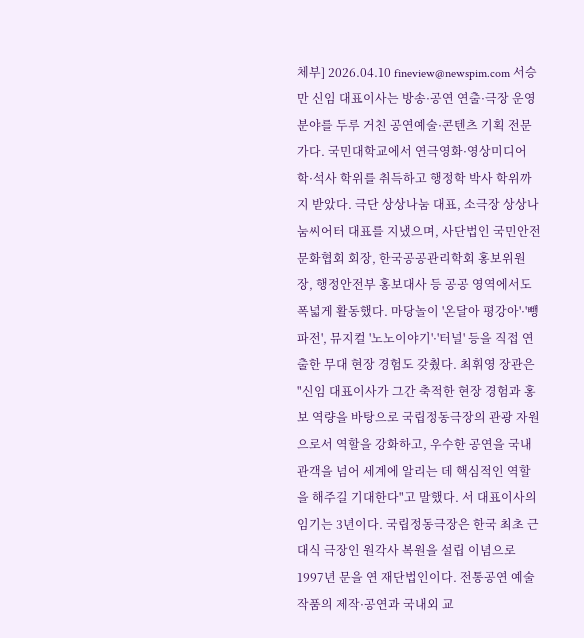체부] 2026.04.10 fineview@newspim.com 서승만 신임 대표이사는 방송·공연 연출·극장 운영 분야를 두루 거친 공연예술·콘텐츠 기획 전문가다. 국민대학교에서 연극영화·영상미디어 학·석사 학위를 취득하고 행정학 박사 학위까지 받았다. 극단 상상나눔 대표, 소극장 상상나눔씨어터 대표를 지냈으며, 사단법인 국민안전문화협회 회장, 한국공공관리학회 홍보위원장, 행정안전부 홍보대사 등 공공 영역에서도 폭넓게 활동했다. 마당놀이 '온달아 평강아'·'뺑파전', 뮤지컬 '노노이야기'·'터널' 등을 직접 연출한 무대 현장 경험도 갖췄다. 최휘영 장관은 "신임 대표이사가 그간 축적한 현장 경험과 홍보 역량을 바탕으로 국립정동극장의 관광 자원으로서 역할을 강화하고, 우수한 공연을 국내 관객을 넘어 세계에 알리는 데 핵심적인 역할을 해주길 기대한다"고 말했다. 서 대표이사의 임기는 3년이다. 국립정동극장은 한국 최초 근대식 극장인 원각사 복원을 설립 이념으로 1997년 문을 연 재단법인이다. 전통공연 예술작품의 제작·공연과 국내외 교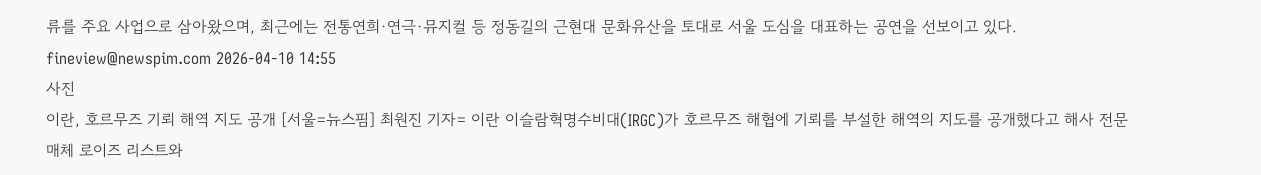류를 주요 사업으로 삼아왔으며, 최근에는 전통연희·연극·뮤지컬 등 정동길의 근현대 문화유산을 토대로 서울 도심을 대표하는 공연을 선보이고 있다. fineview@newspim.com 2026-04-10 14:55
사진
이란, 호르무즈 기뢰 해역 지도 공개 [서울=뉴스핌] 최원진 기자= 이란 이슬람혁명수비대(IRGC)가 호르무즈 해협에 기뢰를 부설한 해역의 지도를 공개했다고 해사 전문 매체 로이즈 리스트와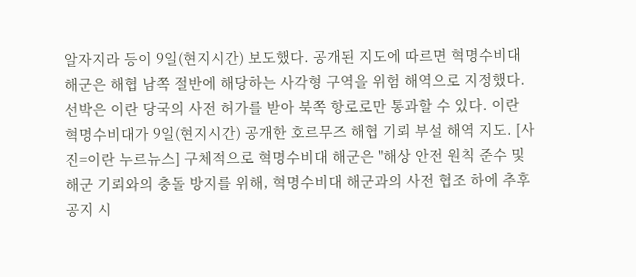알자지라 등이 9일(현지시간) 보도했다. 공개된 지도에 따르면 혁명수비대 해군은 해협 남쪽 절반에 해당하는 사각형 구역을 위험 해역으로 지정했다. 선박은 이란 당국의 사전 허가를 받아 북쪽 항로로만 통과할 수 있다. 이란 혁명수비대가 9일(현지시간) 공개한 호르무즈 해협 기뢰 부설 해역 지도. [사진=이란 누르뉴스] 구체적으로 혁명수비대 해군은 "해상 안전 원칙 준수 및 해군 기뢰와의 충돌 방지를 위해, 혁명수비대 해군과의 사전 협조 하에 추후 공지 시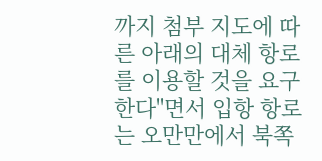까지 첨부 지도에 따른 아래의 대체 항로를 이용할 것을 요구한다"면서 입항 항로는 오만만에서 북쪽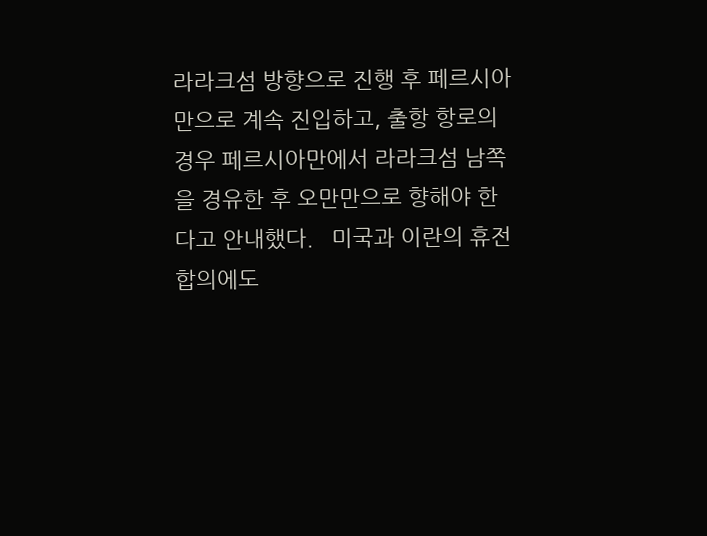라라크섬 방향으로 진행 후 페르시아만으로 계속 진입하고, 출항 항로의 경우 페르시아만에서 라라크섬 남쪽을 경유한 후 오만만으로 향해야 한다고 안내했다.   미국과 이란의 휴전 합의에도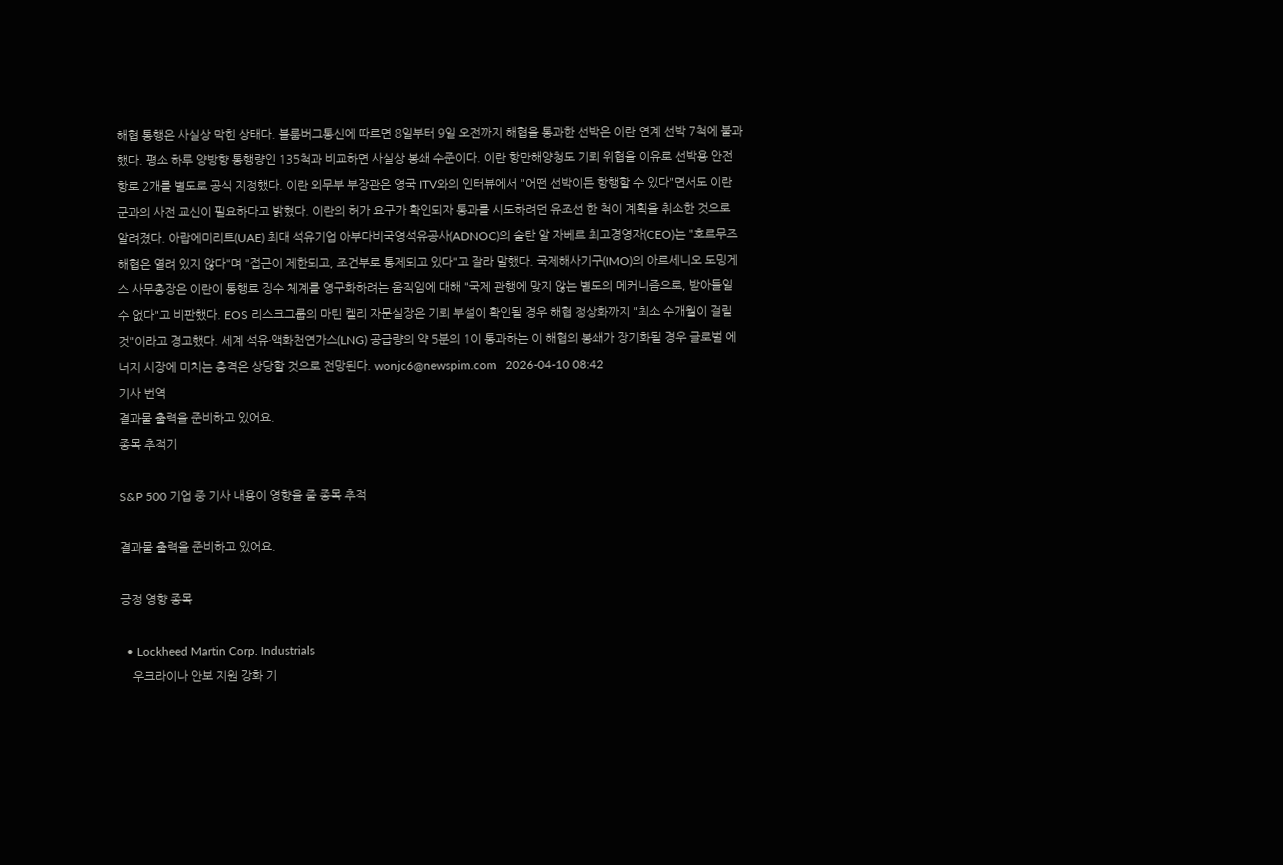해협 통행은 사실상 막힌 상태다. 블룸버그통신에 따르면 8일부터 9일 오전까지 해협을 통과한 선박은 이란 연계 선박 7척에 불과했다. 평소 하루 양방향 통행량인 135척과 비교하면 사실상 봉쇄 수준이다. 이란 항만해양청도 기뢰 위협을 이유로 선박용 안전 항로 2개를 별도로 공식 지정했다. 이란 외무부 부장관은 영국 ITV와의 인터뷰에서 "어떤 선박이든 항행할 수 있다"면서도 이란 군과의 사전 교신이 필요하다고 밝혔다. 이란의 허가 요구가 확인되자 통과를 시도하려던 유조선 한 척이 계획을 취소한 것으로 알려졌다. 아랍에미리트(UAE) 최대 석유기업 아부다비국영석유공사(ADNOC)의 술탄 알 자베르 최고경영자(CEO)는 "호르무즈 해협은 열려 있지 않다"며 "접근이 제한되고, 조건부로 통제되고 있다"고 잘라 말했다. 국제해사기구(IMO)의 아르세니오 도밍게스 사무총장은 이란이 통행료 징수 체계를 영구화하려는 움직임에 대해 "국제 관행에 맞지 않는 별도의 메커니즘으로, 받아들일 수 없다"고 비판했다. EOS 리스크그룹의 마틴 켈리 자문실장은 기뢰 부설이 확인될 경우 해협 정상화까지 "최소 수개월이 걸릴 것"이라고 경고했다. 세계 석유·액화천연가스(LNG) 공급량의 약 5분의 1이 통과하는 이 해협의 봉쇄가 장기화될 경우 글로벌 에너지 시장에 미치는 충격은 상당할 것으로 전망된다. wonjc6@newspim.com   2026-04-10 08:42
기사 번역
결과물 출력을 준비하고 있어요.
종목 추적기

S&P 500 기업 중 기사 내용이 영향을 줄 종목 추적

결과물 출력을 준비하고 있어요.

긍정 영향 종목

  • Lockheed Martin Corp. Industrials
    우크라이나 안보 지원 강화 기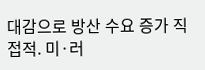대감으로 방산 수요 증가 직접적. 미·러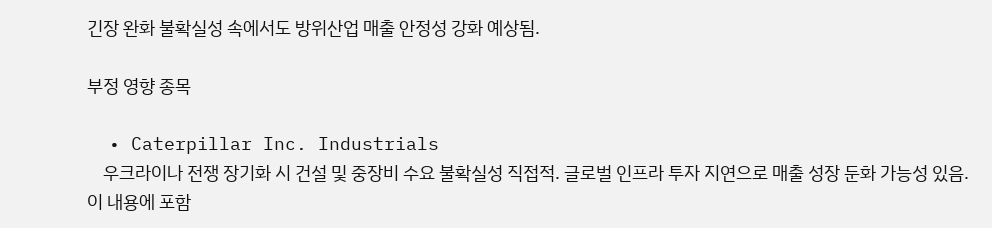긴장 완화 불확실성 속에서도 방위산업 매출 안정성 강화 예상됨.

부정 영향 종목

  • Caterpillar Inc. Industrials
    우크라이나 전쟁 장기화 시 건설 및 중장비 수요 불확실성 직접적. 글로벌 인프라 투자 지연으로 매출 성장 둔화 가능성 있음.
이 내용에 포함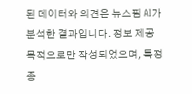된 데이터와 의견은 뉴스핌 AI가 분석한 결과입니다. 정보 제공 목적으로만 작성되었으며, 특정 종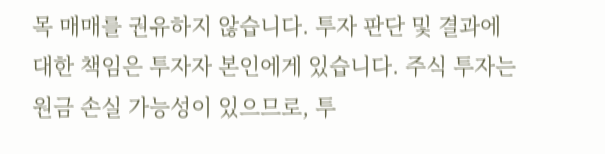목 매매를 권유하지 않습니다. 투자 판단 및 결과에 대한 책임은 투자자 본인에게 있습니다. 주식 투자는 원금 손실 가능성이 있으므로, 투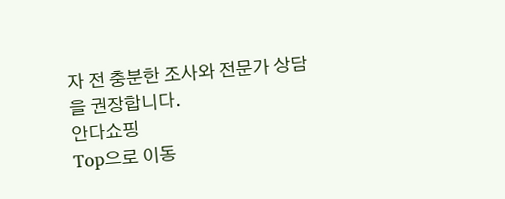자 전 충분한 조사와 전문가 상담을 권장합니다.
안다쇼핑
Top으로 이동